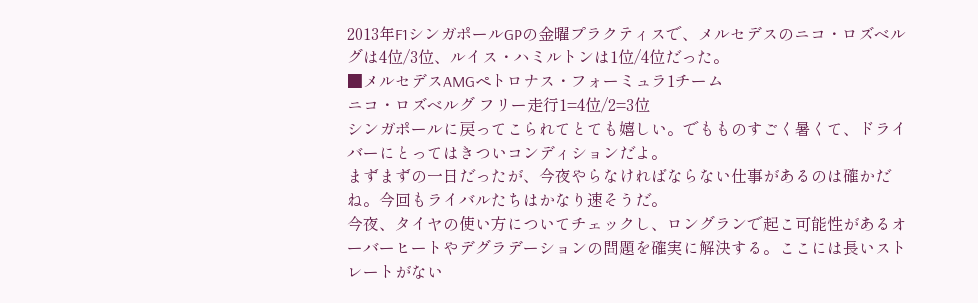2013年F1シンガポールGPの金曜プラクティスで、メルセデスのニコ・ロズベルグは4位/3位、ルイス・ハミルトンは1位/4位だった。
■メルセデスAMGペトロナス・フォーミュラ1チーム
ニコ・ロズベルグ フリー走行1=4位/2=3位
シンガポールに戻ってこられてとても嬉しい。でもものすごく暑くて、ドライバーにとってはきついコンディションだよ。
まずまずの一日だったが、今夜やらなければならない仕事があるのは確かだね。今回もライバルたちはかなり速そうだ。
今夜、タイヤの使い方についてチェックし、ロングランで起こ可能性があるオーバーヒートやデグラデーションの問題を確実に解決する。ここには長いストレートがない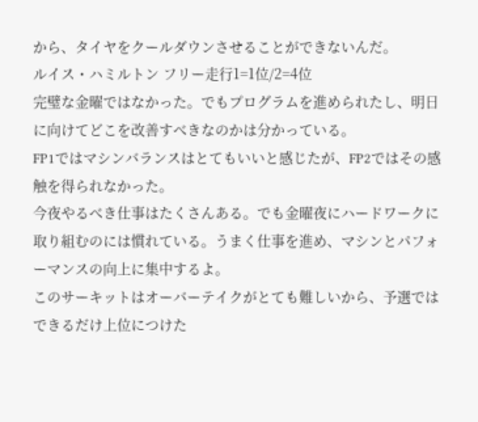から、タイヤをクールダウンさせることができないんだ。
ルイス・ハミルトン フリー走行1=1位/2=4位
完璧な金曜ではなかった。でもプログラムを進められたし、明日に向けてどこを改善すべきなのかは分かっている。
FP1ではマシンバランスはとてもいいと感じたが、FP2ではその感触を得られなかった。
今夜やるべき仕事はたくさんある。でも金曜夜にハードワークに取り組むのには慣れている。うまく仕事を進め、マシンとパフォーマンスの向上に集中するよ。
このサーキットはオーバーテイクがとても難しいから、予選ではできるだけ上位につけた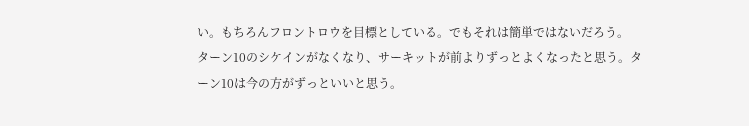い。もちろんフロントロウを目標としている。でもそれは簡単ではないだろう。
ターン10のシケインがなくなり、サーキットが前よりずっとよくなったと思う。ターン10は今の方がずっといいと思う。